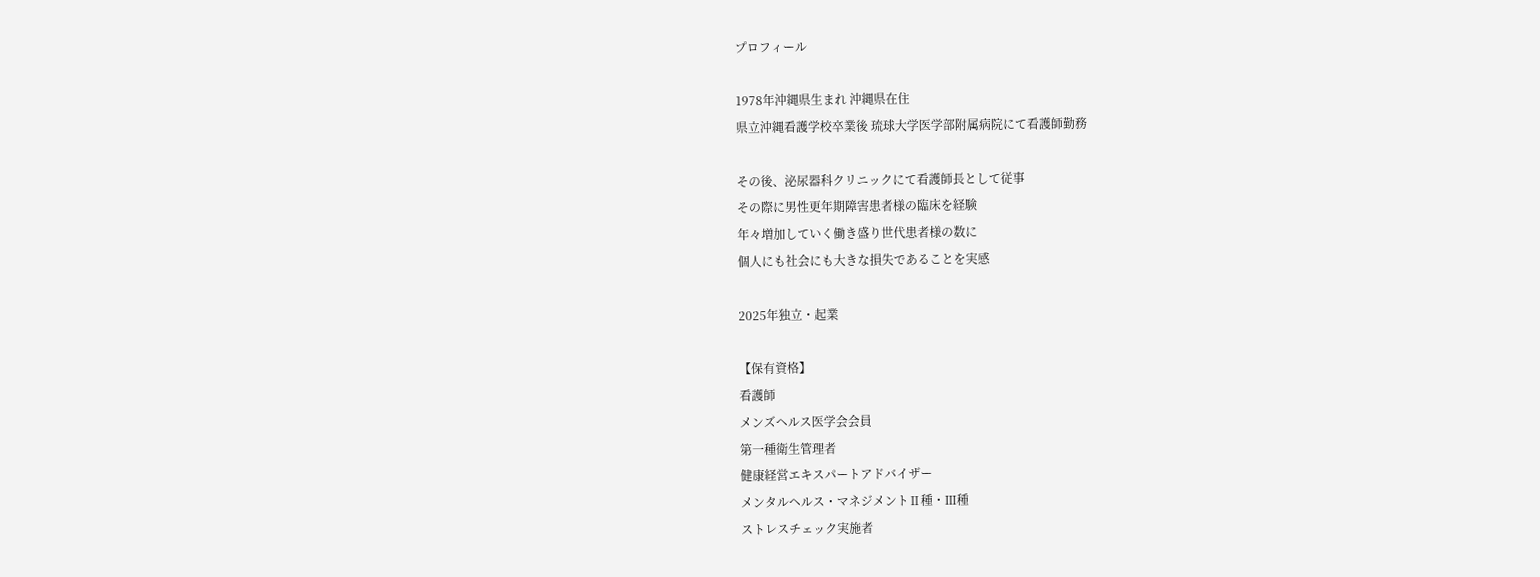プロフィール

1978年沖縄県生まれ 沖縄県在住
県立沖縄看護学校卒業後 琉球大学医学部附属病院にて看護師勤務

その後、泌尿器科クリニックにて看護師長として従事
その際に男性更年期障害患者様の臨床を経験
年々増加していく働き盛り世代患者様の数に
個人にも社会にも大きな損失であることを実感

2025年独立・起業

【保有資格】
看護師
メンズヘルス医学会会員
第一種衛生管理者
健康経営エキスパートアドバイザー
メンタルヘルス・マネジメントⅡ種・Ⅲ種
ストレスチェック実施者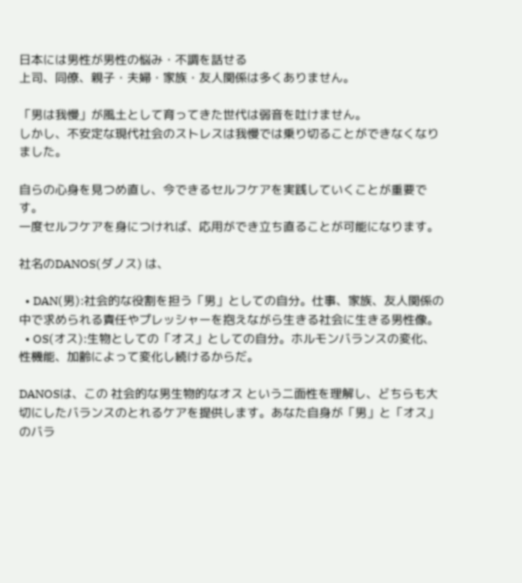日本には男性が男性の悩み・不調を話せる
上司、同僚、親子・夫婦・家族・友人関係は多くありません。

「男は我慢」が風土として育ってきた世代は弱音を吐けません。
しかし、不安定な現代社会のストレスは我慢では乗り切ることができなくなりました。

自らの心身を見つめ直し、今できるセルフケアを実践していくことが重要です。
一度セルフケアを身につければ、応用ができ立ち直ることが可能になります。

社名のDANOS(ダノス) は、

  • DAN(男):社会的な役割を担う「男」としての自分。仕事、家族、友人関係の中で求められる責任やプレッシャーを抱えながら生きる社会に生きる男性像。
  • OS(オス):生物としての「オス」としての自分。ホルモンバランスの変化、性機能、加齢によって変化し続けるからだ。

DANOSは、この 社会的な男生物的なオス という二面性を理解し、どちらも大切にしたバランスのとれるケアを提供します。あなた自身が「男」と「オス」のバラ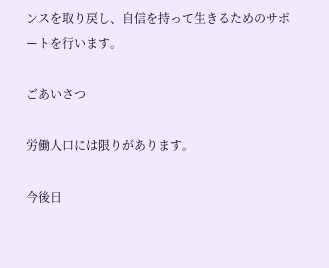ンスを取り戻し、自信を持って生きるためのサポートを行います。

ごあいさつ

労働人口には限りがあります。

今後日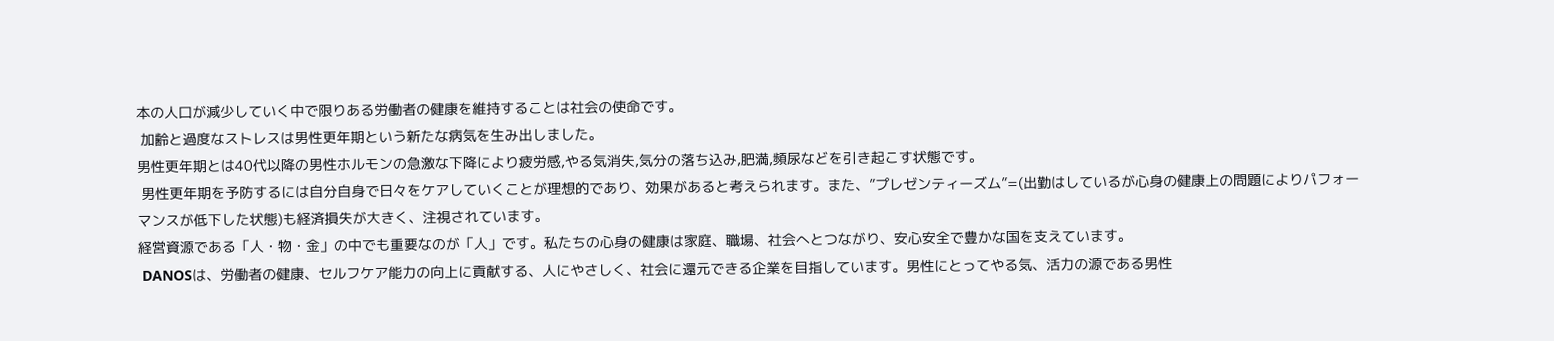本の人口が減少していく中で限りある労働者の健康を維持することは社会の使命です。
 加齢と過度なストレスは男性更年期という新たな病気を生み出しました。
男性更年期とは40代以降の男性ホルモンの急激な下降により疲労感,やる気消失,気分の落ち込み,肥満,頻尿などを引き起こす状態です。
 男性更年期を予防するには自分自身で日々をケアしていくことが理想的であり、効果があると考えられます。また、”プレゼンティーズム”=(出勤はしているが心身の健康上の問題によりパフォーマンスが低下した状態)も経済損失が大きく、注視されています。
経営資源である「人・物・金」の中でも重要なのが「人」です。私たちの心身の健康は家庭、職場、社会へとつながり、安心安全で豊かな国を支えています。
 DANOSは、労働者の健康、セルフケア能力の向上に貢献する、人にやさしく、社会に還元できる企業を目指しています。男性にとってやる気、活力の源である男性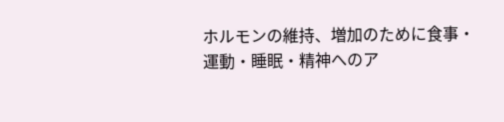ホルモンの維持、増加のために食事・運動・睡眠・精神へのア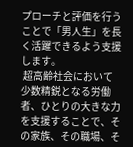プローチと評価を行うことで「男人生」を長く活躍できるよう支援します。
 超高齢社会において少数精鋭となる労働者、ひとりの大きな力を支援することで、その家族、その職場、そ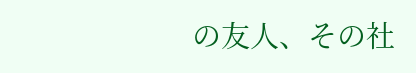の友人、その社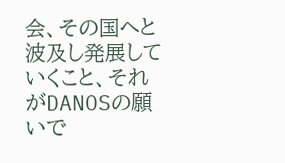会、その国へと波及し発展していくこと、それがDANOSの願いで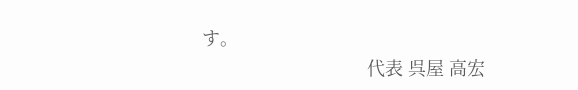す。
                                 代表 呉屋 高宏